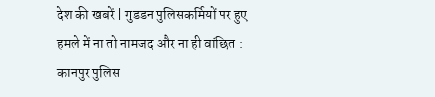देश की खबरें | गुडडन पुलिसकर्मियों पर हुए हमले में ना तो नामजद और ना ही वांछित : कानपुर पुलिस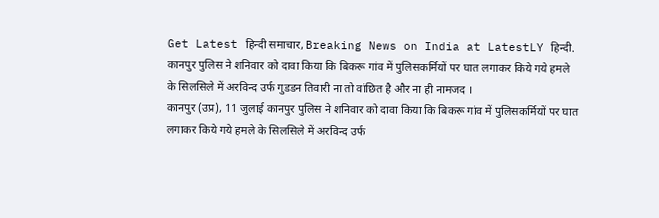Get Latest हिन्दी समाचार, Breaking News on India at LatestLY हिन्दी. कानपुर पुलिस ने शनिवार को दावा किया कि बिकरू गांव में पुलिसकर्मियों पर घात लगाकर किये गये हमले के सिलसिले में अरविन्द उर्फ गुडडन तिवारी ना तो वांछित है और ना ही नामजद ।
कानपुर (उप्र), 11 जुलाई कानपुर पुलिस ने शनिवार को दावा किया कि बिकरू गांव में पुलिसकर्मियों पर घात लगाकर किये गये हमले के सिलसिले में अरविन्द उर्फ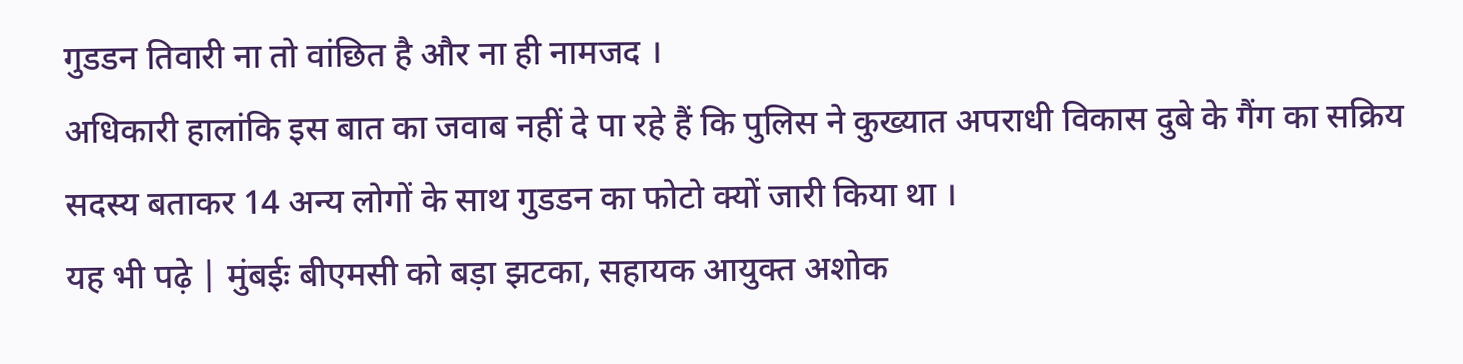गुडडन तिवारी ना तो वांछित है और ना ही नामजद ।
अधिकारी हालांकि इस बात का जवाब नहीं दे पा रहे हैं कि पुलिस ने कुख्यात अपराधी विकास दुबे के गैंग का सक्रिय सदस्य बताकर 14 अन्य लोगों के साथ गुडडन का फोटो क्यों जारी किया था ।
यह भी पढ़े | मुंबईः बीएमसी को बड़ा झटका, सहायक आयुक्त अशोक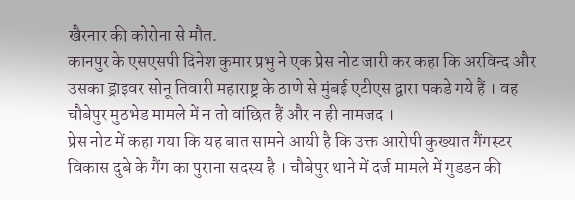खैरनार की कोरोना से मौत.
कानपुर के एसएसपी दिनेश कुमार प्रभु ने एक प्रेस नोट जारी कर कहा कि अरविन्द और उसका ड्राइवर सोनू तिवारी महाराष्ट्र के ठाणे से मुंबई एटीएस द्वारा पकडे गये हैं । वह चौबेपुर मुठभेड मामले में न तो वांछित हैं और न ही नामजद ।
प्रेस नोट में कहा गया कि यह बात सामने आयी है कि उक्त आरोपी कुख्यात गैंगस्टर विकास दुबे के गैंग का पुराना सदस्य है । चौबेपुर थाने में दर्ज मामले में गुडडन की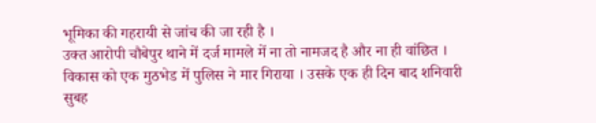भूमिका की गहरायी से जांच की जा रही है ।
उक्त आरोपी चौबेपुर थाने में दर्ज मामले में ना तो नामजद है और ना ही वांछित । विकास को एक मुठभेड में पुलिस ने मार गिराया । उसके एक ही दिन बाद शनिवारी सुबह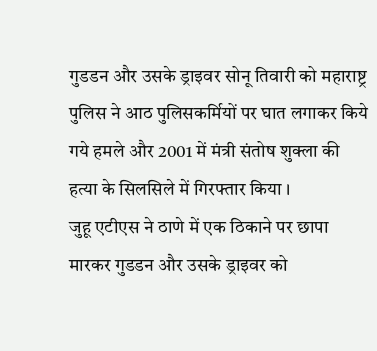गुडडन और उसके ड्राइवर सोनू तिवारी को महाराष्ट्र पुलिस ने आठ पुलिसकर्मियों पर घात लगाकर किये गये हमले और 2001 में मंत्री संतोष शुक्ला की हत्या के सिलसिले में गिरफ्तार किया ।
जुहू एटीएस ने ठाणे में एक ठिकाने पर छापा मारकर गुडडन और उसके ड्राइवर को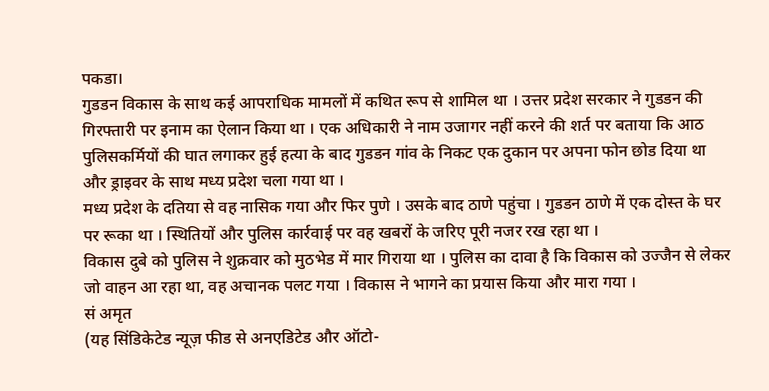पकडा।
गुडडन विकास के साथ कई आपराधिक मामलों में कथित रूप से शामिल था । उत्तर प्रदेश सरकार ने गुडडन की गिरफ्तारी पर इनाम का ऐलान किया था । एक अधिकारी ने नाम उजागर नहीं करने की शर्त पर बताया कि आठ पुलिसकर्मियों की घात लगाकर हुई हत्या के बाद गुडडन गांव के निकट एक दुकान पर अपना फोन छोड दिया था और ड्राइवर के साथ मध्य प्रदेश चला गया था ।
मध्य प्रदेश के दतिया से वह नासिक गया और फिर पुणे । उसके बाद ठाणे पहुंचा । गुडडन ठाणे में एक दोस्त के घर पर रूका था । स्थितियों और पुलिस कार्रवाई पर वह खबरों के जरिए पूरी नजर रख रहा था ।
विकास दुबे को पुलिस ने शुक्रवार को मुठभेड में मार गिराया था । पुलिस का दावा है कि विकास को उज्जैन से लेकर जो वाहन आ रहा था, वह अचानक पलट गया । विकास ने भागने का प्रयास किया और मारा गया ।
सं अमृत
(यह सिंडिकेटेड न्यूज़ फीड से अनएडिटेड और ऑटो-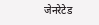जेनरेटेड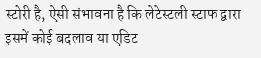स्टोरी है, ऐसी संभावना है कि लेटेस्टली स्टाफ द्वारा इसमें कोई बदलाव या एडिट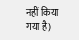नहीं किया गया है)